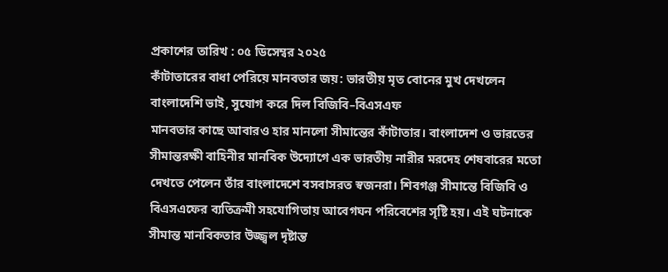প্রকাশের তারিখ : ০৫ ডিসেম্বর ২০২৫
কাঁটাতারের বাধা পেরিয়ে মানবতার জয়: ভারতীয় মৃত বোনের মুখ দেখলেন বাংলাদেশি ভাই, সুযোগ করে দিল বিজিবি–বিএসএফ
মানবতার কাছে আবারও হার মানলো সীমান্তের কাঁটাতার। বাংলাদেশ ও ভারতের সীমান্তরক্ষী বাহিনীর মানবিক উদ্যোগে এক ভারতীয় নারীর মরদেহ শেষবারের মতো দেখতে পেলেন তাঁর বাংলাদেশে বসবাসরত স্বজনরা। শিবগঞ্জ সীমান্তে বিজিবি ও বিএসএফের ব্যতিক্রমী সহযোগিতায় আবেগঘন পরিবেশের সৃষ্টি হয়। এই ঘটনাকে সীমান্ত মানবিকতার উজ্জ্বল দৃষ্টান্ত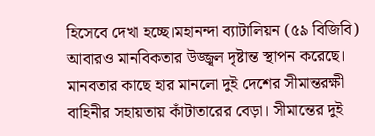হিসেবে দেখা হচ্ছে।মহানন্দা ব্যাটালিয়ন (৫৯ বিজিবি) আবারও মানবিকতার উজ্জ্বল দৃষ্টান্ত স্থাপন করেছে। মানবতার কাছে হার মানলো দুই দেশের সীমান্তরক্ষী বাহিনীর সহায়তায় কাঁটাতারের বেড়া। সীমান্তের দুই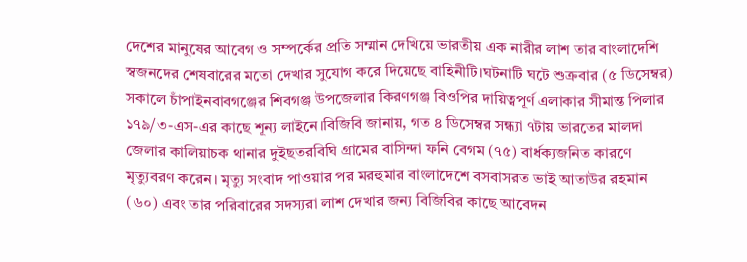দেশের মানুষের আবেগ ও সম্পর্কের প্রতি সম্মান দেখিয়ে ভারতীয় এক নারীর লাশ তার বাংলাদেশি স্বজনদের শেষবারের মতো দেখার সুযোগ করে দিয়েছে বাহিনীটি।ঘটনাটি ঘটে শুক্রবার (৫ ডিসেম্বর) সকালে চাঁপাইনবাবগঞ্জের শিবগঞ্জ উপজেলার কিরণগঞ্জ বিওপির দায়িত্বপূর্ণ এলাকার সীমান্ত পিলার ১৭৯/৩-এস-এর কাছে শূন্য লাইনে।বিজিবি জানায়, গত ৪ ডিসেম্বর সন্ধ্যা ৭টায় ভারতের মালদা জেলার কালিয়াচক থানার দুইছতরবিঘি গ্রামের বাসিন্দা ফনি বেগম (৭৫) বার্ধক্যজনিত কারণে মৃত্যুবরণ করেন। মৃত্যু সংবাদ পাওয়ার পর মরহুমার বাংলাদেশে বসবাসরত ভাই আতাউর রহমান (৬০) এবং তার পরিবারের সদস্যরা লাশ দেখার জন্য বিজিবির কাছে আবেদন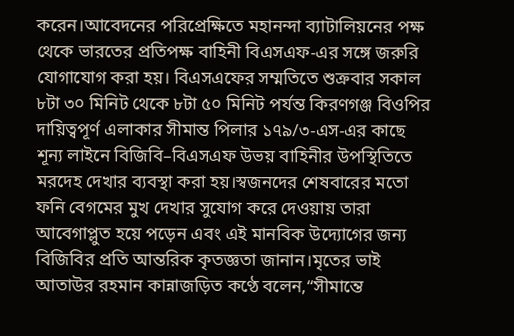করেন।আবেদনের পরিপ্রেক্ষিতে মহানন্দা ব্যাটালিয়নের পক্ষ থেকে ভারতের প্রতিপক্ষ বাহিনী বিএসএফ-এর সঙ্গে জরুরি যোগাযোগ করা হয়। বিএসএফের সম্মতিতে শুক্রবার সকাল ৮টা ৩০ মিনিট থেকে ৮টা ৫০ মিনিট পর্যন্ত কিরণগঞ্জ বিওপির দায়িত্বপূর্ণ এলাকার সীমান্ত পিলার ১৭৯/৩-এস-এর কাছে শূন্য লাইনে বিজিবি–বিএসএফ উভয় বাহিনীর উপস্থিতিতে মরদেহ দেখার ব্যবস্থা করা হয়।স্বজনদের শেষবারের মতো ফনি বেগমের মুখ দেখার সুযোগ করে দেওয়ায় তারা আবেগাপ্লুত হয়ে পড়েন এবং এই মানবিক উদ্যোগের জন্য বিজিবির প্রতি আন্তরিক কৃতজ্ঞতা জানান।মৃতের ভাই আতাউর রহমান কান্নাজড়িত কণ্ঠে বলেন,“সীমান্তে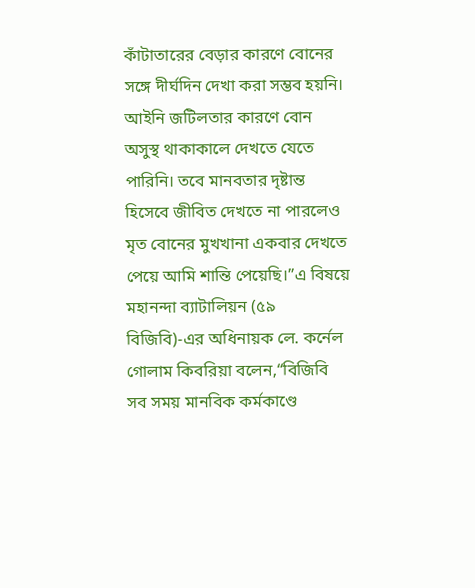কাঁটাতারের বেড়ার কারণে বোনের সঙ্গে দীর্ঘদিন দেখা করা সম্ভব হয়নি। আইনি জটিলতার কারণে বোন অসুস্থ থাকাকালে দেখতে যেতে পারিনি। তবে মানবতার দৃষ্টান্ত হিসেবে জীবিত দেখতে না পারলেও মৃত বোনের মুখখানা একবার দেখতে পেয়ে আমি শান্তি পেয়েছি।”এ বিষয়ে মহানন্দা ব্যাটালিয়ন (৫৯ বিজিবি)-এর অধিনায়ক লে. কর্নেল গোলাম কিবরিয়া বলেন,“বিজিবি সব সময় মানবিক কর্মকাণ্ডে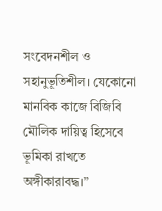সংবেদনশীল ও সহানুভূতিশীল। যেকোনো মানবিক কাজে বিজিবি মৌলিক দায়িত্ব হিসেবে ভূমিকা রাখতে অঙ্গীকারাবদ্ধ।”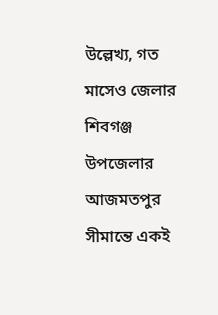উল্লেখ্য, গত মাসেও জেলার শিবগঞ্জ উপজেলার আজমতপুর সীমান্তে একই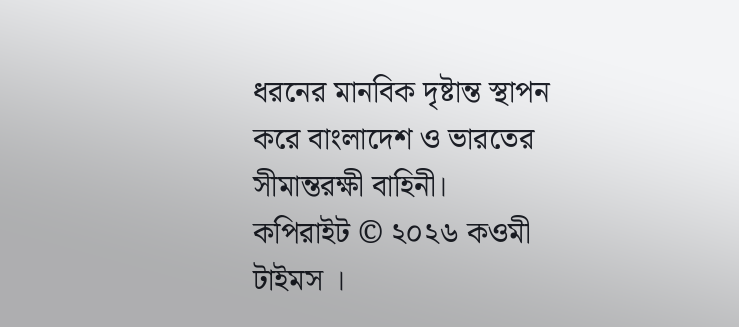ধরনের মানবিক দৃষ্টান্ত স্থাপন করে বাংলাদেশ ও ভারতের সীমান্তরক্ষী বাহিনী।
কপিরাইট © ২০২৬ কওমী টাইমস ।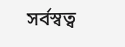সর্বস্বত্ব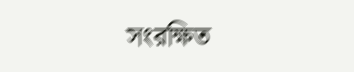সংরক্ষিত